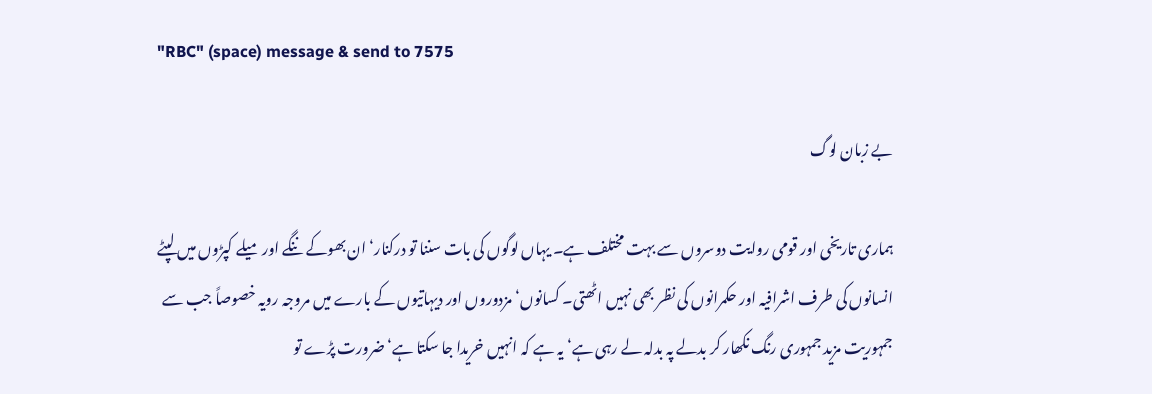"RBC" (space) message & send to 7575

بے زبان لوگ

ہماری تاریخی اور قومی روایت دوسروں سے بہت مختلف ہے۔ یہاں لوگوں کی بات سننا تو درکنار‘ ان بھوکے ننگے اور میلے کپڑوں میں لپٹے انسانوں کی طرف اشرافیہ اور حکمرانوں کی نظر بھی نہیں اٹھتی۔ کسانوں‘ مزدوروں اور دیہاتیوں کے بارے میں مروجہ رویہ خصوصاً جب سے جمہوریت مزید جمہوری رنگ نکھار کر بدلے پہ بدلہ لے رہی ہے‘ یہ ہے کہ انہیں خریدا جا سکتا ہے‘ ضرورت پڑے تو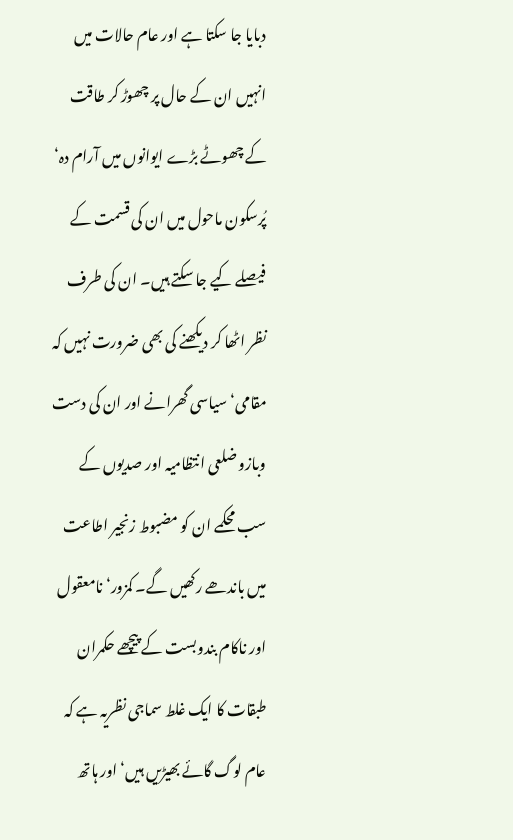دبایا جا سکتا ہے اور عام حالات میں انہیں ان کے حال پر چھوڑ کر طاقت کے چھوٹے بڑے ایوانوں میں آرام دہ‘ پُرسکون ماحول میں ان کی قسمت کے فیصلے کیے جا سکتے ہیں۔ ان کی طرف نظر اٹھا کر دیکھنے کی بھی ضرورت نہیں کہ مقامی‘ سیاسی گھرانے اور ان کی دست وبازو ضلعی انتظامیہ اور صدیوں کے سب محکمے ان کو مضبوط زنجیر اطاعت میں باندھے رکھیں گے۔ کمزور‘ نامعقول اور ناکام بندوبست کے پیچھے حکمران طبقات کا ایک غلط سماجی نظریہ ہے کہ عام لوگ گائے بھیڑیں ہیں‘ اور ہاتھ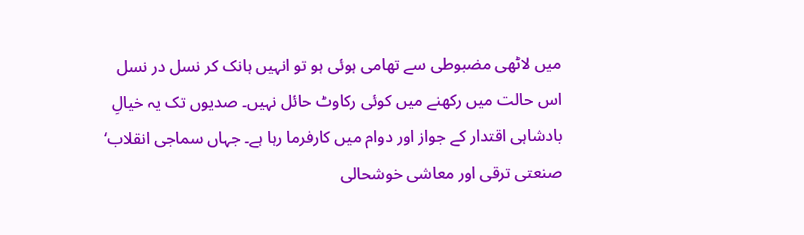میں لاٹھی مضبوطی سے تھامی ہوئی ہو تو انہیں ہانک کر نسل در نسل اس حالت میں رکھنے میں کوئی رکاوٹ حائل نہیں۔ صدیوں تک یہ خیالِ بادشاہی اقتدار کے جواز اور دوام میں کارفرما رہا ہے۔ جہاں سماجی انقلاب‘ صنعتی ترقی اور معاشی خوشحالی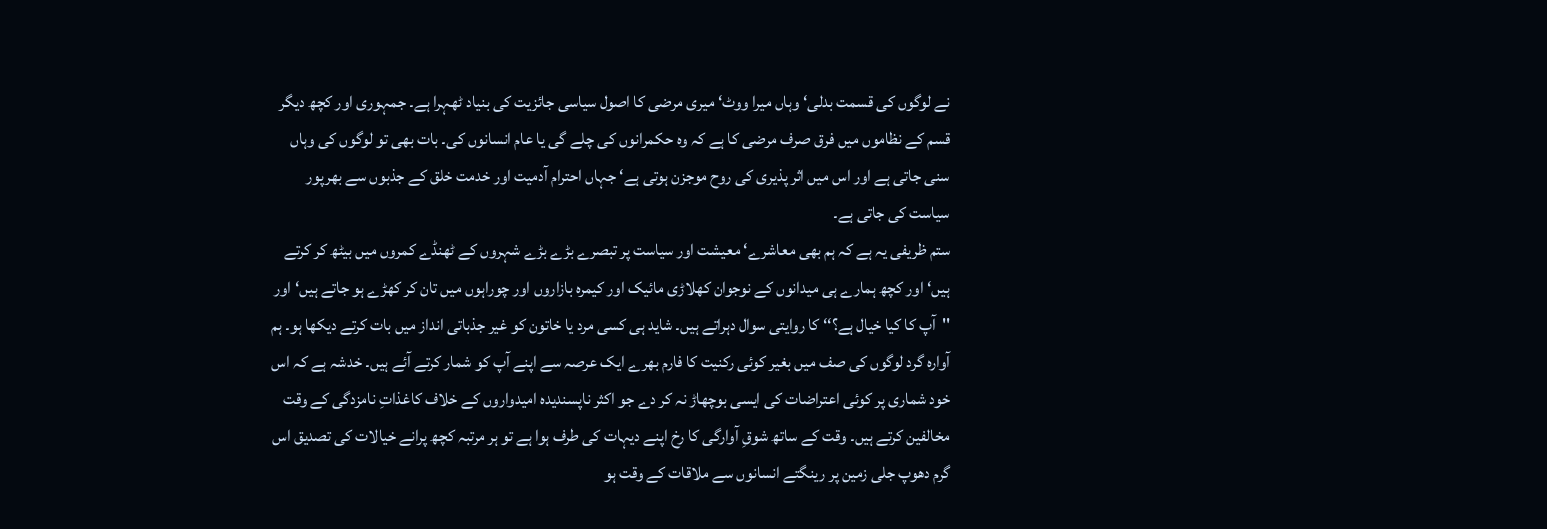نے لوگوں کی قسمت بدلی‘ وہاں میرا ووٹ‘ میری مرضی کا اصول سیاسی جائزیت کی بنیاد ٹھہرا ہے۔ جمہوری اور کچھ دیگر قسم کے نظاموں میں فرق صرف مرضی کا ہے کہ وہ حکمرانوں کی چلے گی یا عام انسانوں کی۔ بات بھی تو لوگوں کی وہاں سنی جاتی ہے اور اس میں اثر پذیری کی روح موجزن ہوتی ہے‘ جہاں احترام آدمیت اور خدمت خلق کے جذبوں سے بھرپور سیاست کی جاتی ہے۔
ستم ظریفی یہ ہے کہ ہم بھی معاشرے‘ معیشت اور سیاست پر تبصرے بڑے بڑے شہروں کے ٹھنڈے کمروں میں بیٹھ کر کرتے ہیں‘ اور کچھ ہمارے ہی میدانوں کے نوجوان کھلاڑی مائیک اور کیمرہ بازاروں اور چوراہوں میں تان کر کھڑے ہو جاتے ہیں‘ اور ''آپ کا کیا خیال ہے؟‘‘ کا روایتی سوال دہراتے ہیں۔ شاید ہی کسی مرد یا خاتون کو غیر جذباتی انداز میں بات کرتے دیکھا ہو۔ ہم آوارہ گرد لوگوں کی صف میں بغیر کوئی رکنیت کا فارم بھرے ایک عرصہ سے اپنے آپ کو شمار کرتے آئے ہیں۔ خدشہ ہے کہ اس خود شماری پر کوئی اعتراضات کی ایسی بوچھاڑ نہ کر دے جو اکثر ناپسندیدہ امیدواروں کے خلاف کاغذاتِ نامزدگی کے وقت مخالفین کرتے ہیں۔ وقت کے ساتھ شوقِ آوارگی کا رخ اپنے دیہات کی طرف ہوا ہے تو ہر مرتبہ کچھ پرانے خیالات کی تصدیق اس گرم دھوپ جلی زمین پر رینگتے انسانوں سے ملاقات کے وقت ہو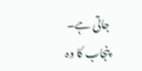جاتی ہے۔ پنجاب کا وہ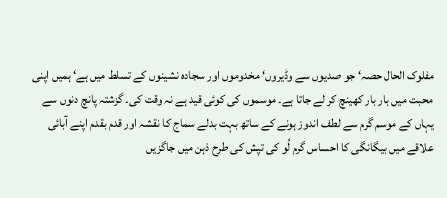مفلوک الحال حصہ‘ جو صدیوں سے وڈیروں‘ مخدوموں اور سجادہ نشینوں کے تسلط میں ہے‘ ہمیں اپنی محبت میں بار بار کھینچ کر لے جاتا ہے۔ موسموں کی کوئی قید ہے نہ وقت کی۔ گزشتہ پانچ دنوں سے یہاں کے موسم گرم سے لطف اندوز ہونے کے ساتھ بہت بدلے سماج کا نقشہ اور قدم بقدم اپنے آبائی علاقے میں بیگانگی کا احساس گرم لُو کی تپش کی طرح ذہن میں جاگزیں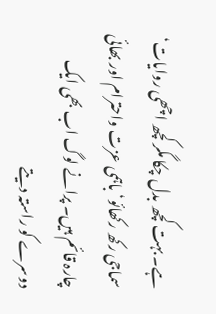ہے۔ بہت کچھ بدل چکا مگر کچھ اچھی روایات‘ سماجی رکھ رکھائو‘ باہمی عزت واحترام اور بھائی چارہ قائم ہیں۔ پرانے لوگ اب بھی ایک دوسرے کو راستہ دیتے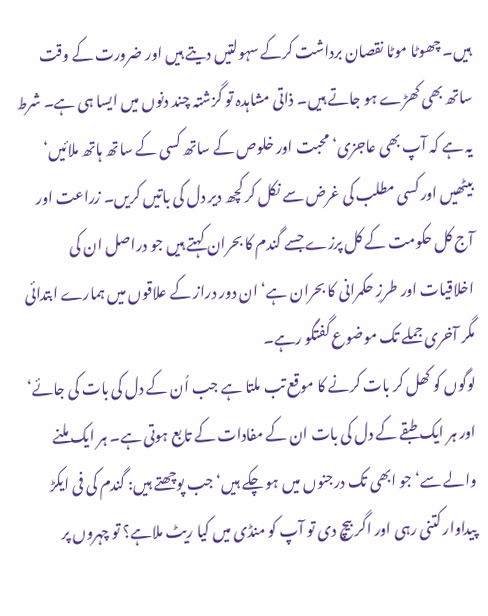ہیں۔ چھوٹا موٹا نقصان برداشت کرکے سہولتیں دیتے ہیں اور ضرورت کے وقت ساتھ بھی کھڑے ہو جاتے ہیں۔ ذاتی مشاہدہ تو گزشتہ چند دنوں میں ایسا ہی ہے۔ شرط یہ ہے کہ آپ بھی عاجزی‘ محبت اور خلوص کے ساتھ کسی کے ساتھ ہاتھ ملائیں‘ بیٹھیں اور کسی مطلب کی غرض سے نکل کر کچھ دیر دل کی باتیں کریں۔ زراعت اور آج کل حکومت کے کل پرزے جسے گندم کا بحران کہتے ہیں جو دراصل ان کی اخلاقیات اور طرزِ حکمرانی کا بحران ہے‘ ان دور دراز کے علاقوں میں ہمارے ابتدائی مگر آخری جملے تک موضوع گفتگو رہے۔
لوگوں کو کھل کر بات کرنے کا موقع تب ملتا ہے جب اُن کے دل کی بات کی جائے‘ اور ہر ایک طبقے کے دل کی بات ان کے مفادات کے تابع ہوتی ہے۔ ہر ایک ملنے والے سے‘ جو ابھی تک درجنوں میں ہو چکے ہیں‘ جب پوچھتے ہیں: گندم کی فی ایکڑ پیداوار کتنی رہی اور اگر بیچ دی تو آپ کو منڈی میں کیا ریٹ ملاہے؟ تو چہروں پر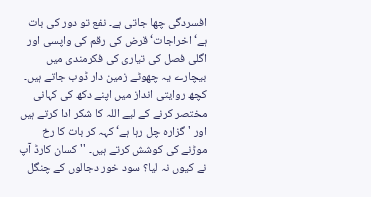افسردگی چھا جاتی ہے۔ نفع تو دور کی بات ہے‘ اخراجات‘ قرض کی رقم کی واپسی اور اگلی فصل کی تیاری کی فکرمندی میں بیچارے یہ چھوٹے زمین دار ڈوب جاتے ہیں۔ کچھ روایتی انداز میں اپنے دکھ کی کہانی مختصر کرنے کے لیے اللہ کا شکر ادا کرتے ہیں اور 'گزارہ چل رہا ہے‘ کہہ کر بات کا رخ موڑنے کی کوشش کرتے ہیں۔ ''کسان کارڈ آپ نے کیوں نہ لیا؟ سود خور دجالوں کے چنگل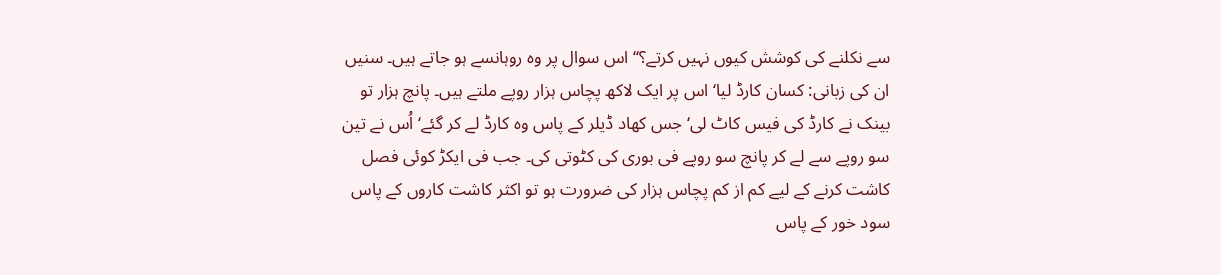سے نکلنے کی کوشش کیوں نہیں کرتے؟‘‘ اس سوال پر وہ روہانسے ہو جاتے ہیں۔ سنیں ان کی زبانی: کسان کارڈ لیا‘ اس پر ایک لاکھ پچاس ہزار روپے ملتے ہیں۔ پانچ ہزار تو بینک نے کارڈ کی فیس کاٹ لی‘ جس کھاد ڈیلر کے پاس وہ کارڈ لے کر گئے‘ اُس نے تین سو روپے سے لے کر پانچ سو روپے فی بوری کی کٹوتی کی۔ جب فی ایکڑ کوئی فصل کاشت کرنے کے لیے کم از کم پچاس ہزار کی ضرورت ہو تو اکثر کاشت کاروں کے پاس سود خور کے پاس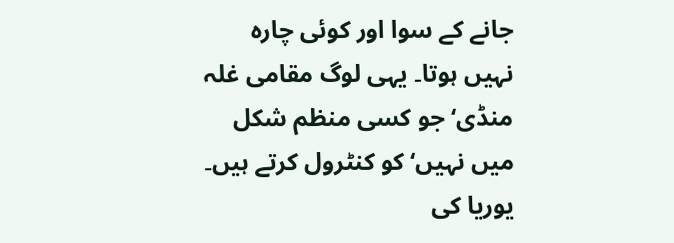جانے کے سوا اور کوئی چارہ نہیں ہوتا۔ یہی لوگ مقامی غلہ منڈی‘ جو کسی منظم شکل میں نہیں‘ کو کنٹرول کرتے ہیں۔ یوریا کی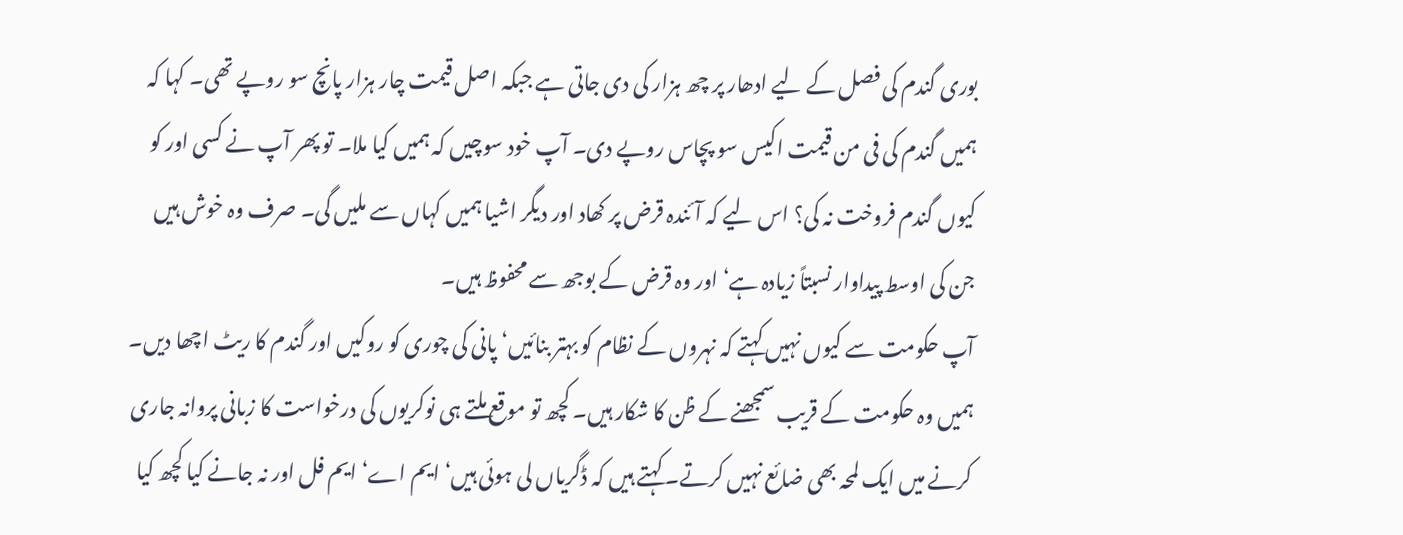بوری گندم کی فصل کے لیے ادھار پر چھ ہزار کی دی جاتی ہے جبکہ اصل قیمت چار ہزار پانچ سو روپے تھی۔ کہا کہ ہمیں گندم کی فی من قیمت اکیس سو پچاس روپے دی۔ آپ خود سوچیں کہ ہمیں کیا ملا۔ تو پھر آپ نے کسی اور کو کیوں گندم فروخت نہ کی؟ اس لیے کہ آئندہ قرض پر کھاد اور دیگر اشیا ہمیں کہاں سے ملیں گی۔ صرف وہ خوش ہیں جن کی اوسط پیداوار نسبتاً زیادہ ہے‘ اور وہ قرض کے بوجھ سے محفوظ ہیں۔
آپ حکومت سے کیوں نہیں کہتے کہ نہروں کے نظام کو بہتر بنائیں‘ پانی کی چوری کو روکیں اور گندم کا ریٹ اچھا دیں۔ ہمیں وہ حکومت کے قریب سمجھنے کے ظن کا شکار ہیں۔ کچھ تو موقع ملتے ہی نوکریوں کی درخواست کا زبانی پروانہ جاری کرنے میں ایک لمحہ بھی ضائع نہیں کرتے۔ کہتے ہیں کہ ڈگریاں لی ہوئی ہیں‘ ایم اے‘ ایم فل اور نہ جانے کیا کچھ کیا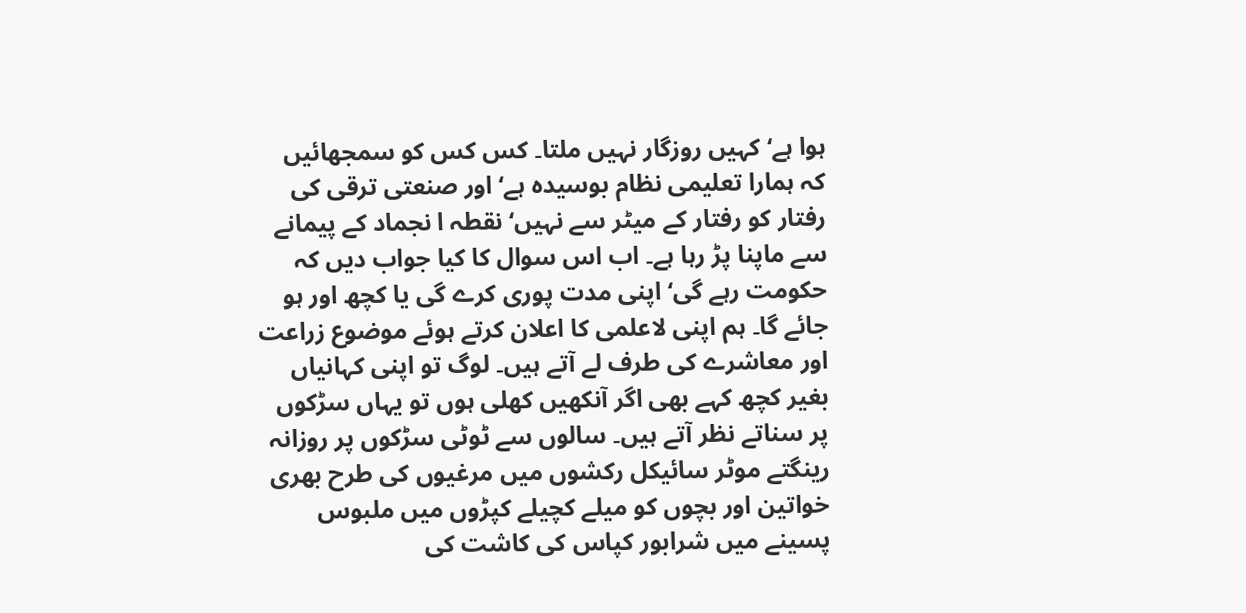ہوا ہے‘ کہیں روزگار نہیں ملتا۔ کس کس کو سمجھائیں کہ ہمارا تعلیمی نظام بوسیدہ ہے‘ اور صنعتی ترقی کی رفتار کو رفتار کے میٹر سے نہیں‘ نقطہ ا نجماد کے پیمانے سے ماپنا پڑ رہا ہے۔ اب اس سوال کا کیا جواب دیں کہ حکومت رہے گی‘ اپنی مدت پوری کرے گی یا کچھ اور ہو جائے گا۔ ہم اپنی لاعلمی کا اعلان کرتے ہوئے موضوع زراعت اور معاشرے کی طرف لے آتے ہیں۔ لوگ تو اپنی کہانیاں بغیر کچھ کہے بھی اگر آنکھیں کھلی ہوں تو یہاں سڑکوں پر سناتے نظر آتے ہیں۔ سالوں سے ٹوٹی سڑکوں پر روزانہ رینگتے موٹر سائیکل رکشوں میں مرغیوں کی طرح بھری خواتین اور بچوں کو میلے کچیلے کپڑوں میں ملبوس پسینے میں شرابور کپاس کی کاشت کی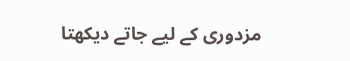مزدوری کے لیے جاتے دیکھتا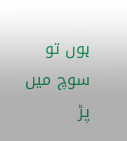ہوں تو سوچ میں پڑ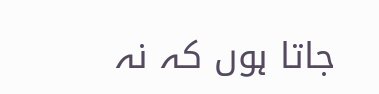جاتا ہوں کہ نہ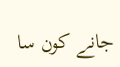جانے کون سا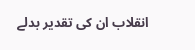انقلاب ان کی تقدیر بدلے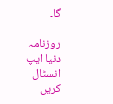گا۔

روزنامہ دنیا ایپ انسٹال کریں